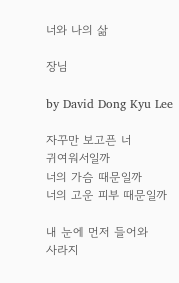너와 나의 삶

장님

by David Dong Kyu Lee

자꾸만 보고픈 너
귀여워서일까
너의 가슴 때문일까
너의 고운 피부 때문일까

내 눈에 먼저 들어와
사라지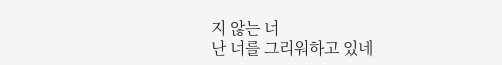지 않는 너
난 너를 그리워하고 있네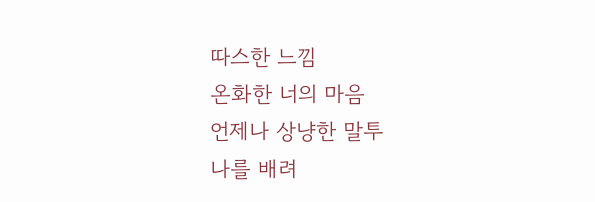따스한 느낌
온화한 너의 마음
언제나 상냥한 말투
나를 배려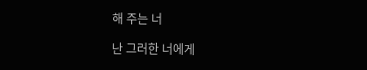해 주는 너

난 그러한 너에게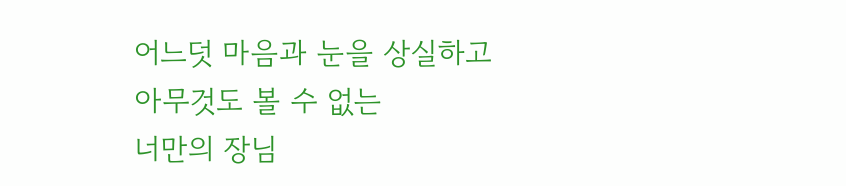어느덧 마음과 눈을 상실하고
아무것도 볼 수 없는
너만의 장님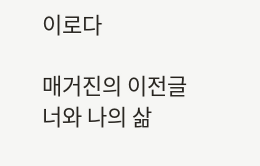이로다

매거진의 이전글너와 나의 삶